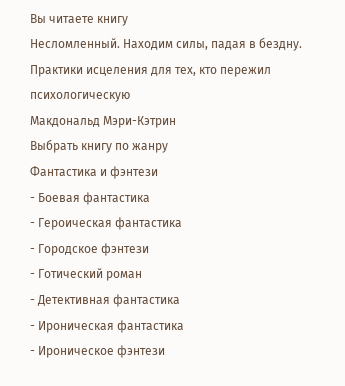Вы читаете книгу
Несломленный. Находим силы, падая в бездну. Практики исцеления для тех, кто пережил психологическую
Макдональд Мэри-Кэтрин
Выбрать книгу по жанру
Фантастика и фэнтези
- Боевая фантастика
- Героическая фантастика
- Городское фэнтези
- Готический роман
- Детективная фантастика
- Ироническая фантастика
- Ироническое фэнтези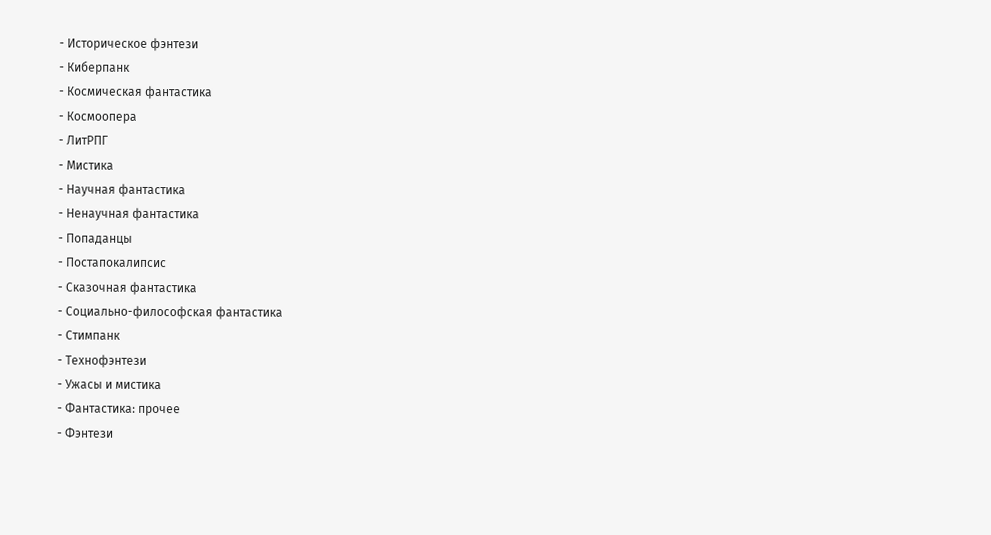- Историческое фэнтези
- Киберпанк
- Космическая фантастика
- Космоопера
- ЛитРПГ
- Мистика
- Научная фантастика
- Ненаучная фантастика
- Попаданцы
- Постапокалипсис
- Сказочная фантастика
- Социально-философская фантастика
- Стимпанк
- Технофэнтези
- Ужасы и мистика
- Фантастика: прочее
- Фэнтези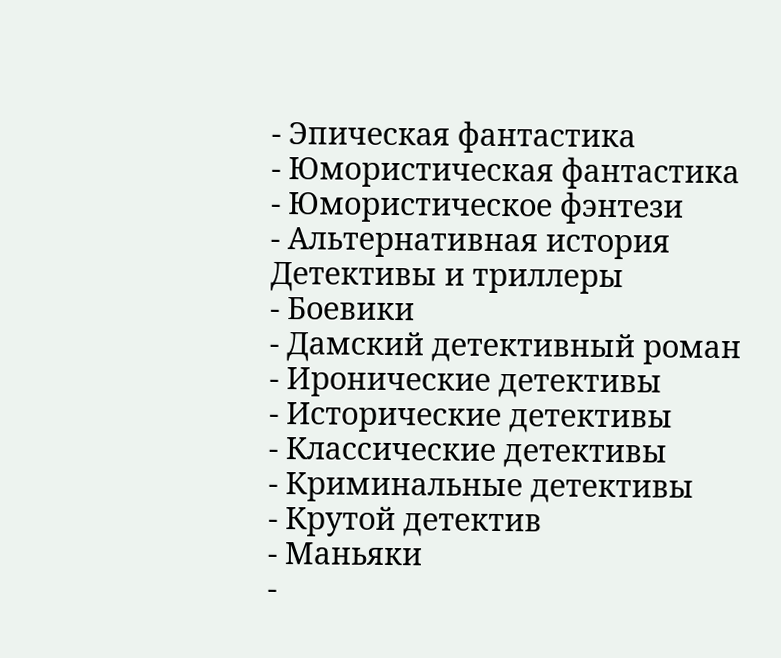- Эпическая фантастика
- Юмористическая фантастика
- Юмористическое фэнтези
- Альтернативная история
Детективы и триллеры
- Боевики
- Дамский детективный роман
- Иронические детективы
- Исторические детективы
- Классические детективы
- Криминальные детективы
- Крутой детектив
- Маньяки
-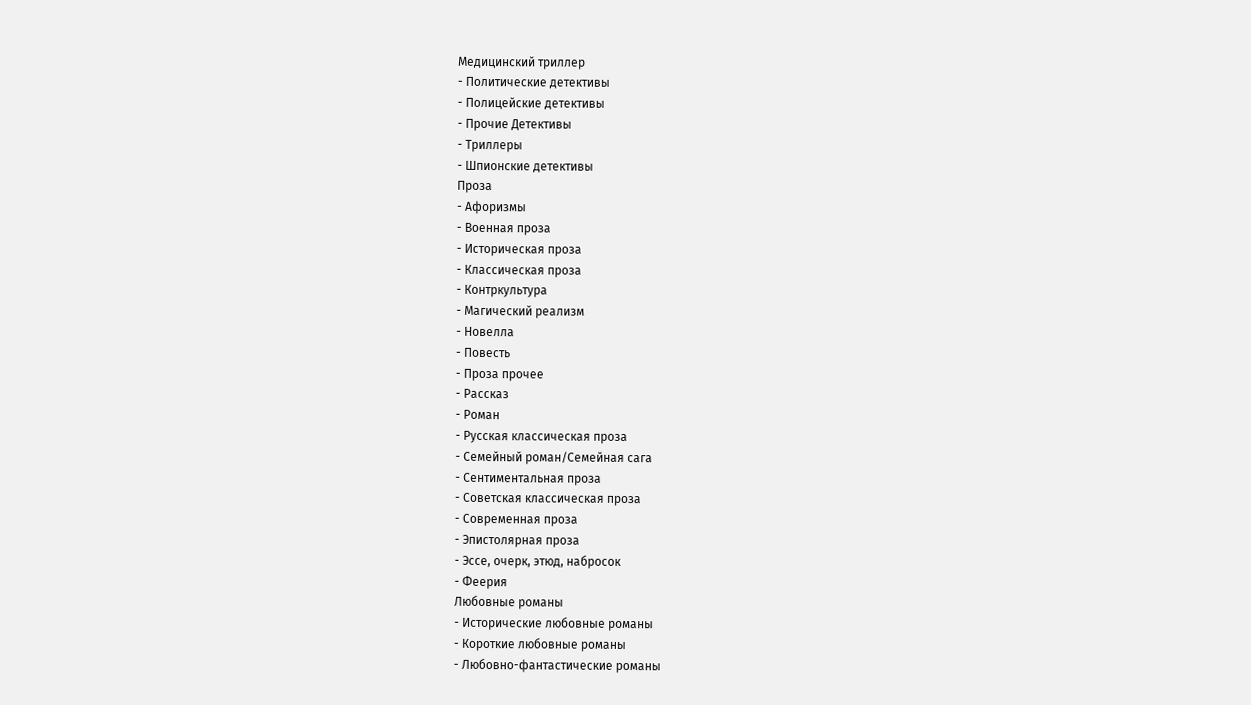Медицинский триллер
- Политические детективы
- Полицейские детективы
- Прочие Детективы
- Триллеры
- Шпионские детективы
Проза
- Афоризмы
- Военная проза
- Историческая проза
- Классическая проза
- Контркультура
- Магический реализм
- Новелла
- Повесть
- Проза прочее
- Рассказ
- Роман
- Русская классическая проза
- Семейный роман/Семейная сага
- Сентиментальная проза
- Советская классическая проза
- Современная проза
- Эпистолярная проза
- Эссе, очерк, этюд, набросок
- Феерия
Любовные романы
- Исторические любовные романы
- Короткие любовные романы
- Любовно-фантастические романы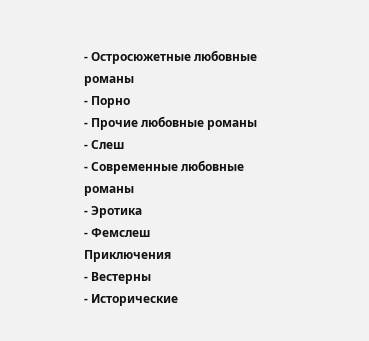- Остросюжетные любовные романы
- Порно
- Прочие любовные романы
- Слеш
- Современные любовные романы
- Эротика
- Фемслеш
Приключения
- Вестерны
- Исторические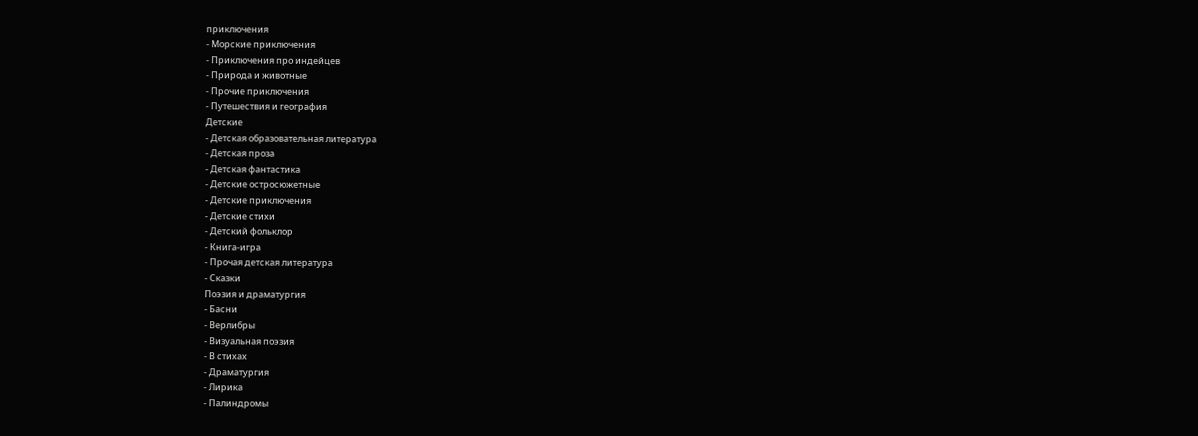приключения
- Морские приключения
- Приключения про индейцев
- Природа и животные
- Прочие приключения
- Путешествия и география
Детские
- Детская образовательная литература
- Детская проза
- Детская фантастика
- Детские остросюжетные
- Детские приключения
- Детские стихи
- Детский фольклор
- Книга-игра
- Прочая детская литература
- Сказки
Поэзия и драматургия
- Басни
- Верлибры
- Визуальная поэзия
- В стихах
- Драматургия
- Лирика
- Палиндромы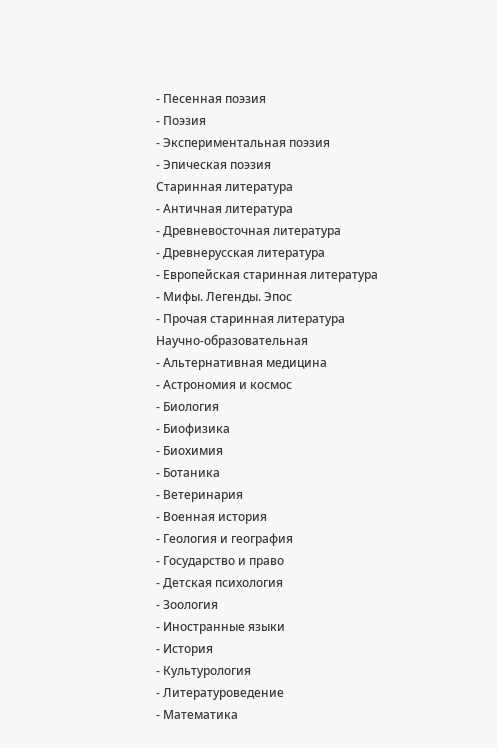- Песенная поэзия
- Поэзия
- Экспериментальная поэзия
- Эпическая поэзия
Старинная литература
- Античная литература
- Древневосточная литература
- Древнерусская литература
- Европейская старинная литература
- Мифы. Легенды. Эпос
- Прочая старинная литература
Научно-образовательная
- Альтернативная медицина
- Астрономия и космос
- Биология
- Биофизика
- Биохимия
- Ботаника
- Ветеринария
- Военная история
- Геология и география
- Государство и право
- Детская психология
- Зоология
- Иностранные языки
- История
- Культурология
- Литературоведение
- Математика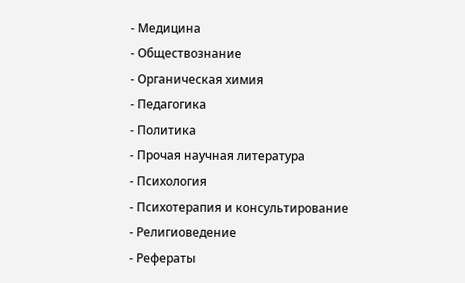- Медицина
- Обществознание
- Органическая химия
- Педагогика
- Политика
- Прочая научная литература
- Психология
- Психотерапия и консультирование
- Религиоведение
- Рефераты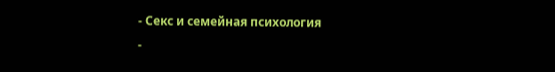- Секс и семейная психология
-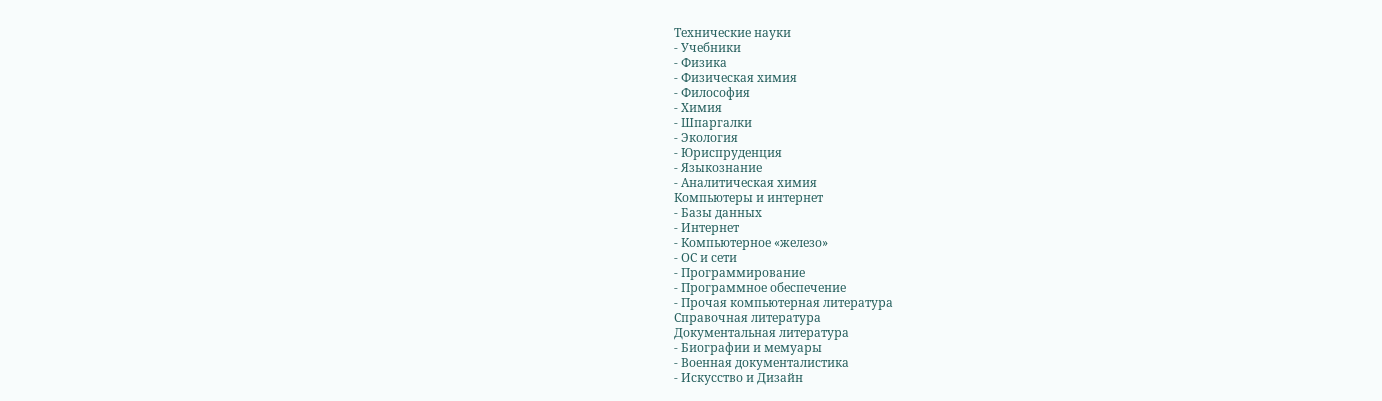Технические науки
- Учебники
- Физика
- Физическая химия
- Философия
- Химия
- Шпаргалки
- Экология
- Юриспруденция
- Языкознание
- Аналитическая химия
Компьютеры и интернет
- Базы данных
- Интернет
- Компьютерное «железо»
- ОС и сети
- Программирование
- Программное обеспечение
- Прочая компьютерная литература
Справочная литература
Документальная литература
- Биографии и мемуары
- Военная документалистика
- Искусство и Дизайн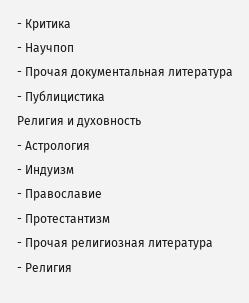- Критика
- Научпоп
- Прочая документальная литература
- Публицистика
Религия и духовность
- Астрология
- Индуизм
- Православие
- Протестантизм
- Прочая религиозная литература
- Религия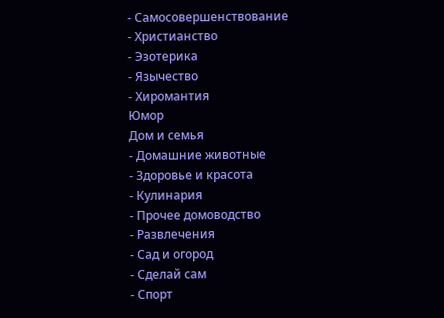- Самосовершенствование
- Христианство
- Эзотерика
- Язычество
- Хиромантия
Юмор
Дом и семья
- Домашние животные
- Здоровье и красота
- Кулинария
- Прочее домоводство
- Развлечения
- Сад и огород
- Сделай сам
- Спорт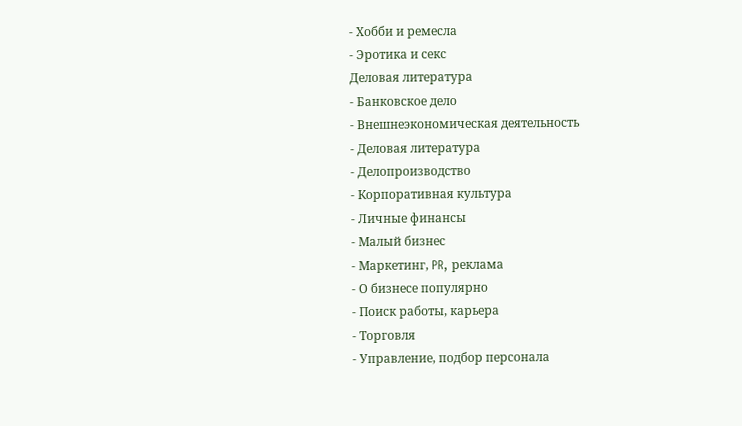- Хобби и ремесла
- Эротика и секс
Деловая литература
- Банковское дело
- Внешнеэкономическая деятельность
- Деловая литература
- Делопроизводство
- Корпоративная культура
- Личные финансы
- Малый бизнес
- Маркетинг, PR, реклама
- О бизнесе популярно
- Поиск работы, карьера
- Торговля
- Управление, подбор персонала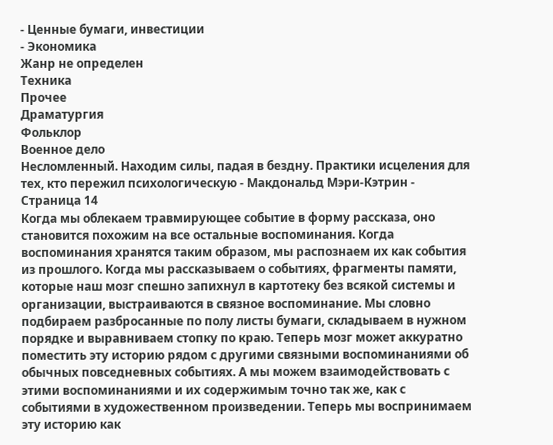- Ценные бумаги, инвестиции
- Экономика
Жанр не определен
Техника
Прочее
Драматургия
Фольклор
Военное дело
Несломленный. Находим силы, падая в бездну. Практики исцеления для тех, кто пережил психологическую - Макдональд Мэри-Кэтрин - Страница 14
Когда мы облекаем травмирующее событие в форму рассказа, оно становится похожим на все остальные воспоминания. Когда воспоминания хранятся таким образом, мы распознаем их как события из прошлого. Когда мы рассказываем о событиях, фрагменты памяти, которые наш мозг спешно запихнул в картотеку без всякой системы и организации, выстраиваются в связное воспоминание. Мы словно подбираем разбросанные по полу листы бумаги, складываем в нужном порядке и выравниваем стопку по краю. Теперь мозг может аккуратно поместить эту историю рядом с другими связными воспоминаниями об обычных повседневных событиях. А мы можем взаимодействовать с этими воспоминаниями и их содержимым точно так же, как с событиями в художественном произведении. Теперь мы воспринимаем эту историю как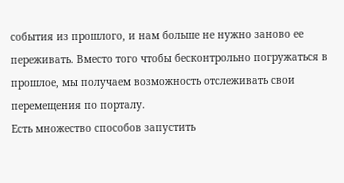события из прошлого, и нам больше не нужно заново ее переживать. Вместо того чтобы бесконтрольно погружаться в прошлое, мы получаем возможность отслеживать свои перемещения по порталу.
Есть множество способов запустить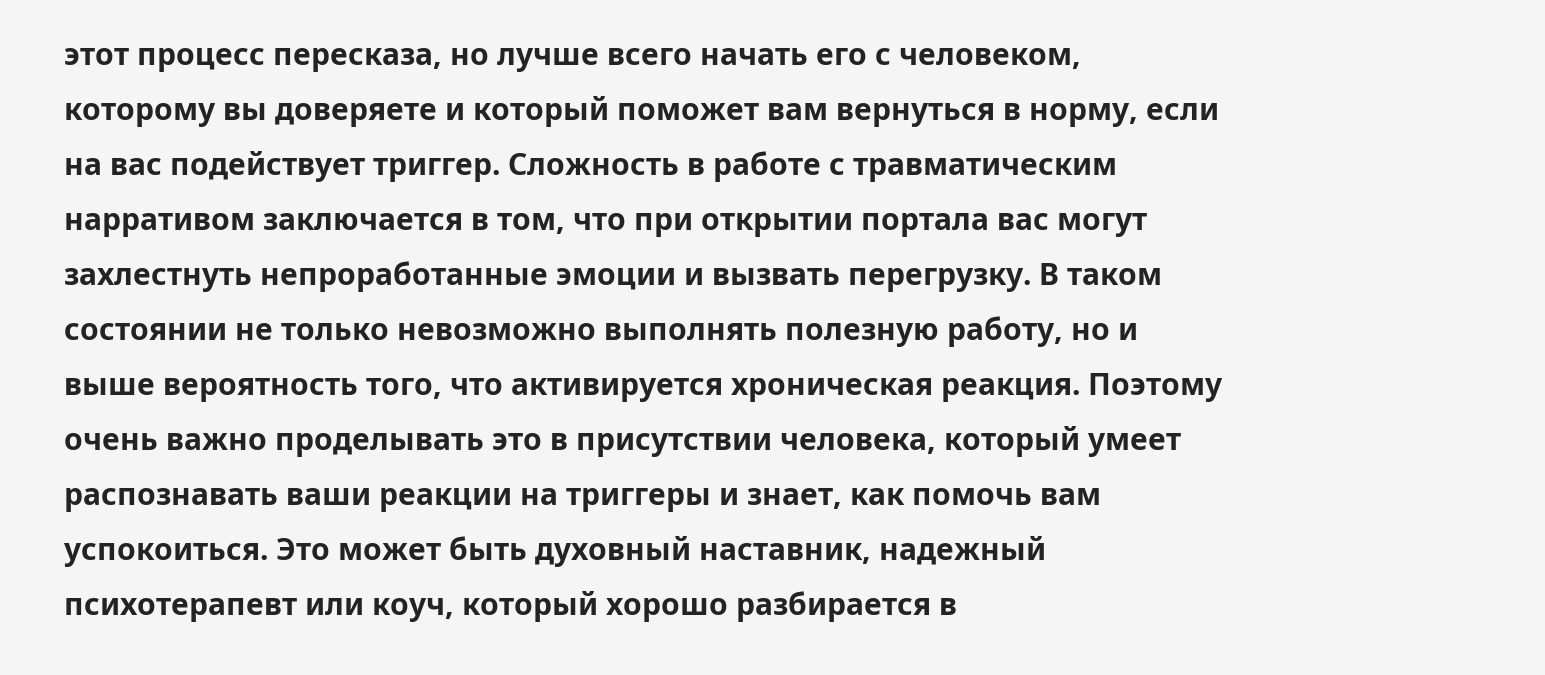этот процесс пересказа, но лучше всего начать его с человеком, которому вы доверяете и который поможет вам вернуться в норму, если на вас подействует триггер. Сложность в работе с травматическим нарративом заключается в том, что при открытии портала вас могут захлестнуть непроработанные эмоции и вызвать перегрузку. В таком состоянии не только невозможно выполнять полезную работу, но и выше вероятность того, что активируется хроническая реакция. Поэтому очень важно проделывать это в присутствии человека, который умеет распознавать ваши реакции на триггеры и знает, как помочь вам успокоиться. Это может быть духовный наставник, надежный психотерапевт или коуч, который хорошо разбирается в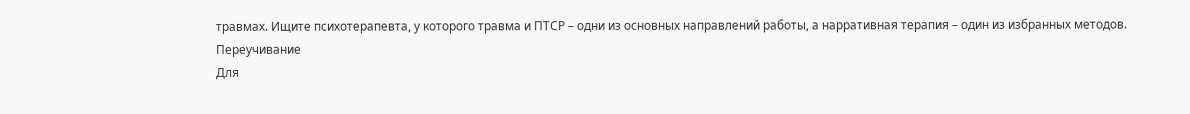травмах. Ищите психотерапевта, у которого травма и ПТСР – одни из основных направлений работы, а нарративная терапия – один из избранных методов.
Переучивание
Для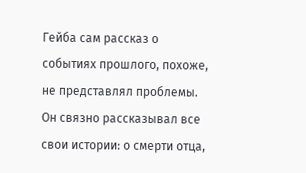Гейба сам рассказ о событиях прошлого, похоже, не представлял проблемы. Он связно рассказывал все свои истории: о смерти отца,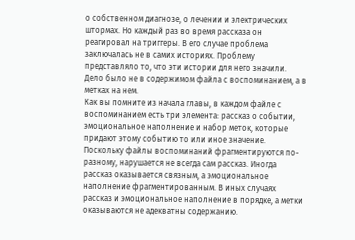о собственном диагнозе, о лечении и электрических штормах. Но каждый раз во время рассказа он реагировал на триггеры. В его случае проблема заключалась не в самих историях. Проблему представляло то, что эти истории для него значили. Дело было не в содержимом файла с воспоминанием, а в метках на нем.
Как вы помните из начала главы, в каждом файле с воспоминанием есть три элемента: рассказ о событии, эмоциональное наполнение и набор меток, которые придают этому событию то или иное значение. Поскольку файлы воспоминаний фрагментируются по-разному, нарушается не всегда сам рассказ. Иногда рассказ оказывается связным, а эмоциональное наполнение фрагментированным. В иных случаях рассказ и эмоциональное наполнение в порядке, а метки оказываются не адекватны содержанию.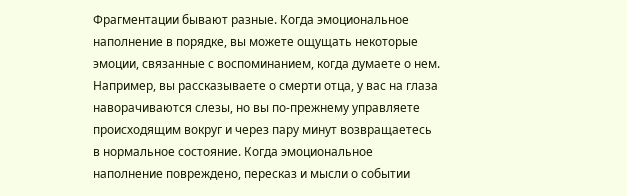Фрагментации бывают разные. Когда эмоциональное наполнение в порядке, вы можете ощущать некоторые эмоции, связанные с воспоминанием, когда думаете о нем. Например, вы рассказываете о смерти отца, у вас на глаза наворачиваются слезы, но вы по-прежнему управляете происходящим вокруг и через пару минут возвращаетесь в нормальное состояние. Когда эмоциональное наполнение повреждено, пересказ и мысли о событии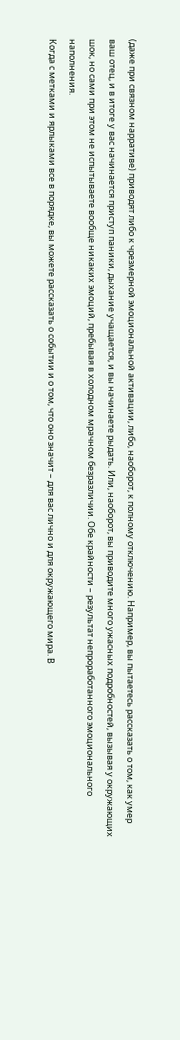(даже при связном нарративе) приводят либо к чрезмерной эмоциональной активации, либо, наоборот, к полному отключению. Например, вы пытаетесь рассказать о том, как умер ваш отец, и в итоге у вас начинается приступ паники, дыхание учащается, и вы начинаете рыдать. Или, наоборот, вы приводите много ужасных подробностей, вызывая у окружающих шок, но сами при этом не испытываете вообще никаких эмоций, пребывая в холодном мрачном безразличии. Обе крайности – результат непроработанного эмоционального наполнения.
Когда с метками и ярлыками все в порядке, вы можете рассказать о событии и о том, что оно значит – для вас лично и для окружающего мира. В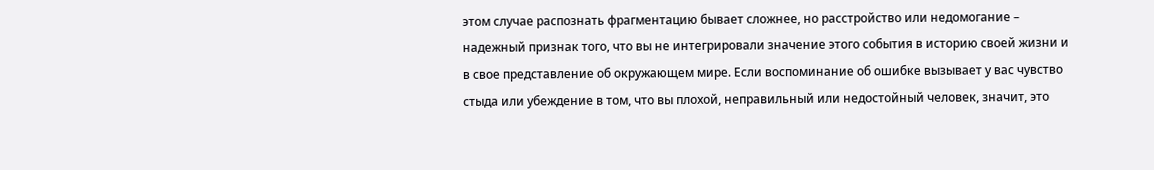этом случае распознать фрагментацию бывает сложнее, но расстройство или недомогание – надежный признак того, что вы не интегрировали значение этого события в историю своей жизни и в свое представление об окружающем мире. Если воспоминание об ошибке вызывает у вас чувство стыда или убеждение в том, что вы плохой, неправильный или недостойный человек, значит, это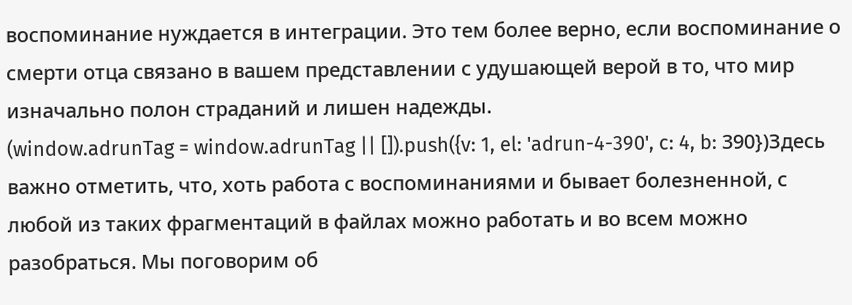воспоминание нуждается в интеграции. Это тем более верно, если воспоминание о смерти отца связано в вашем представлении с удушающей верой в то, что мир изначально полон страданий и лишен надежды.
(window.adrunTag = window.adrunTag || []).push({v: 1, el: 'adrun-4-390', c: 4, b: 390})Здесь важно отметить, что, хоть работа с воспоминаниями и бывает болезненной, с любой из таких фрагментаций в файлах можно работать и во всем можно разобраться. Мы поговорим об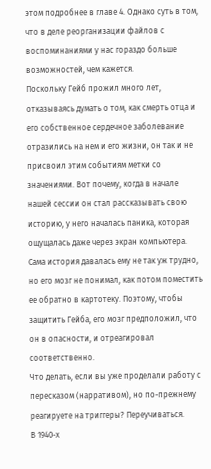этом подробнее в главе 4. Однако суть в том, что в деле реорганизации файлов с воспоминаниями у нас гораздо больше возможностей, чем кажется.
Поскольку Гейб прожил много лет, отказываясь думать о том, как смерть отца и его собственное сердечное заболевание отразились на нем и его жизни, он так и не присвоил этим событиям метки со значениями. Вот почему, когда в начале нашей сессии он стал рассказывать свою историю, у него началась паника, которая ощущалась даже через экран компьютера. Сама история давалась ему не так уж трудно, но его мозг не понимал, как потом поместить ее обратно в картотеку. Поэтому, чтобы защитить Гейба, его мозг предположил, что он в опасности, и отреагировал соответственно.
Что делать, если вы уже проделали работу с пересказом (нарративом), но по-прежнему реагируете на триггеры? Переучиваться.
В 1940-х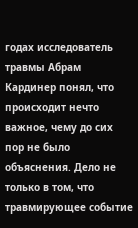годах исследователь травмы Абрам Кардинер понял, что происходит нечто важное, чему до сих пор не было объяснения. Дело не только в том, что травмирующее событие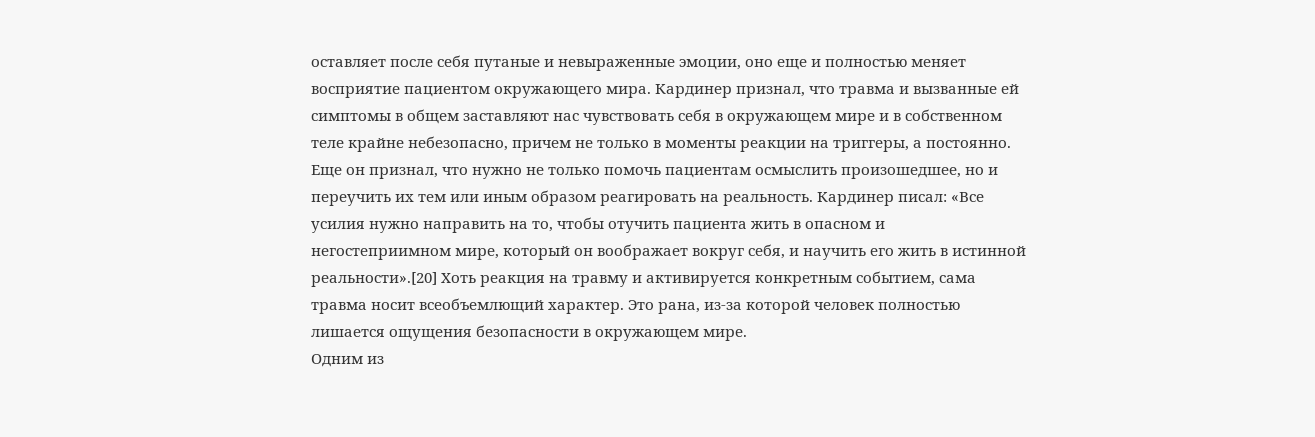оставляет после себя путаные и невыраженные эмоции, оно еще и полностью меняет восприятие пациентом окружающего мира. Кардинер признал, что травма и вызванные ей симптомы в общем заставляют нас чувствовать себя в окружающем мире и в собственном теле крайне небезопасно, причем не только в моменты реакции на триггеры, а постоянно.
Еще он признал, что нужно не только помочь пациентам осмыслить произошедшее, но и переучить их тем или иным образом реагировать на реальность. Кардинер писал: «Все усилия нужно направить на то, чтобы отучить пациента жить в опасном и негостеприимном мире, который он воображает вокруг себя, и научить его жить в истинной реальности».[20] Хоть реакция на травму и активируется конкретным событием, сама травма носит всеобъемлющий характер. Это рана, из-за которой человек полностью лишается ощущения безопасности в окружающем мире.
Одним из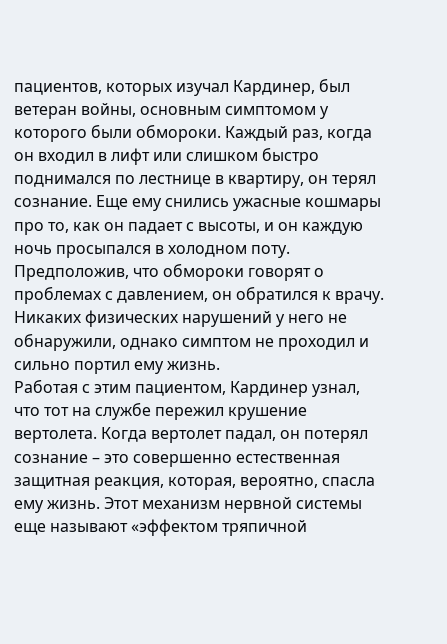пациентов, которых изучал Кардинер, был ветеран войны, основным симптомом у которого были обмороки. Каждый раз, когда он входил в лифт или слишком быстро поднимался по лестнице в квартиру, он терял сознание. Еще ему снились ужасные кошмары про то, как он падает с высоты, и он каждую ночь просыпался в холодном поту. Предположив, что обмороки говорят о проблемах с давлением, он обратился к врачу. Никаких физических нарушений у него не обнаружили, однако симптом не проходил и сильно портил ему жизнь.
Работая с этим пациентом, Кардинер узнал, что тот на службе пережил крушение вертолета. Когда вертолет падал, он потерял сознание – это совершенно естественная защитная реакция, которая, вероятно, спасла ему жизнь. Этот механизм нервной системы еще называют «эффектом тряпичной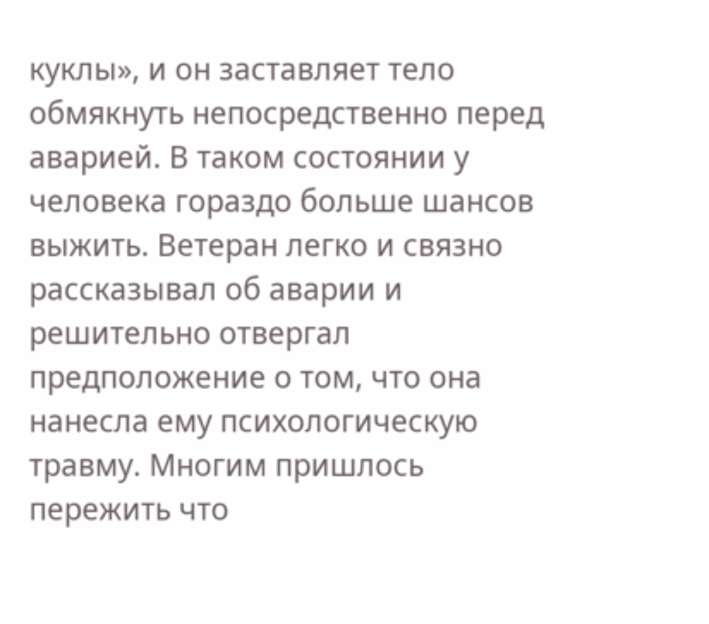куклы», и он заставляет тело обмякнуть непосредственно перед аварией. В таком состоянии у человека гораздо больше шансов выжить. Ветеран легко и связно рассказывал об аварии и решительно отвергал предположение о том, что она нанесла ему психологическую травму. Многим пришлось пережить что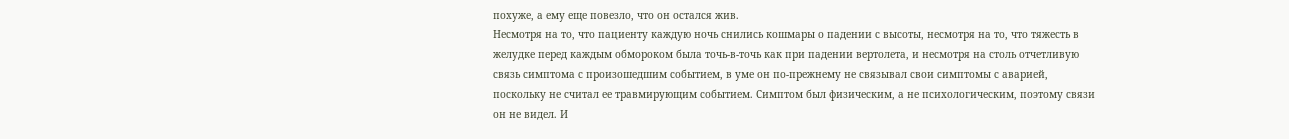похуже, а ему еще повезло, что он остался жив.
Несмотря на то, что пациенту каждую ночь снились кошмары о падении с высоты, несмотря на то, что тяжесть в желудке перед каждым обмороком была точь-в-точь как при падении вертолета, и несмотря на столь отчетливую связь симптома с произошедшим событием, в уме он по-прежнему не связывал свои симптомы с аварией, поскольку не считал ее травмирующим событием. Симптом был физическим, а не психологическим, поэтому связи он не видел. И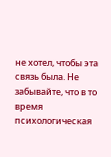не хотел, чтобы эта связь была. Не забывайте, что в то время психологическая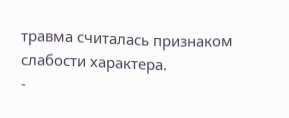травма считалась признаком слабости характера.
-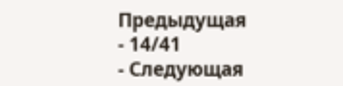Предыдущая
- 14/41
- Следующая